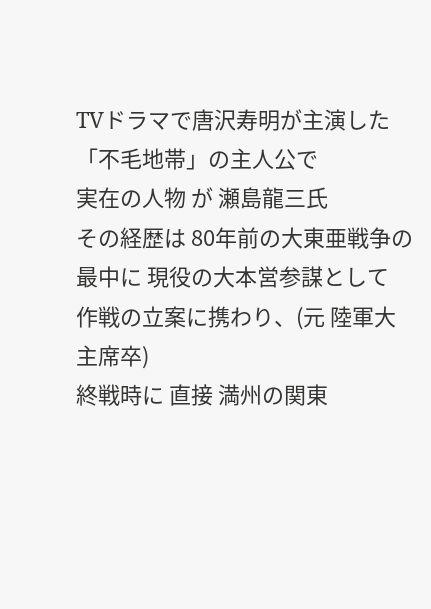TVドラマで唐沢寿明が主演した 「不毛地帯」の主人公で
実在の人物 が 瀬島龍三氏
その経歴は 80年前の大東亜戦争の最中に 現役の大本営参謀として
作戦の立案に携わり、(元 陸軍大 主席卒)
終戦時に 直接 満州の関東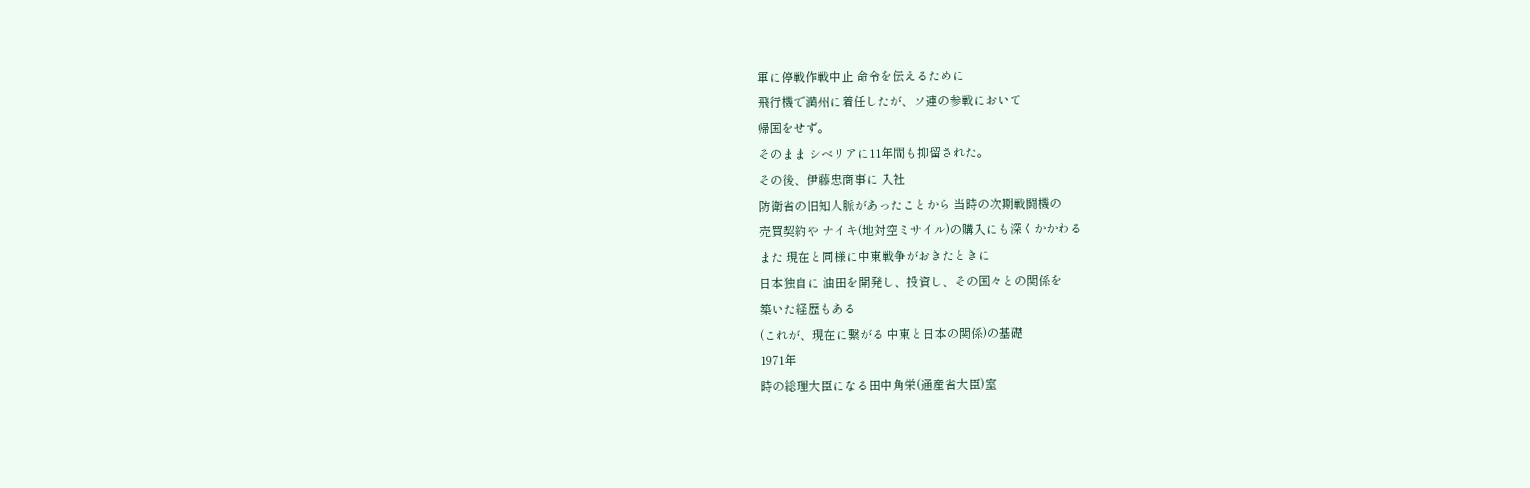軍に停戦作戦中止 命令を伝えるために
飛行機で満州に着任したが、ソ連の参戦において
帰国をせず。
そのまま シベリアに11年間も抑留された。
その後、伊藤忠商事に 入社
防衛省の旧知人脈があったことから 当時の次期戦闘機の
売買契約や ナイキ(地対空ミサイル)の購入にも深くかかわる
また 現在と同様に中東戦争がおきたときに
日本独自に 油田を開発し、投資し、その国々との関係を
築いた経歴もある
(これが、現在に繋がる 中東と日本の関係)の基礎
1971年
時の総理大臣になる田中角栄(通産省大臣)室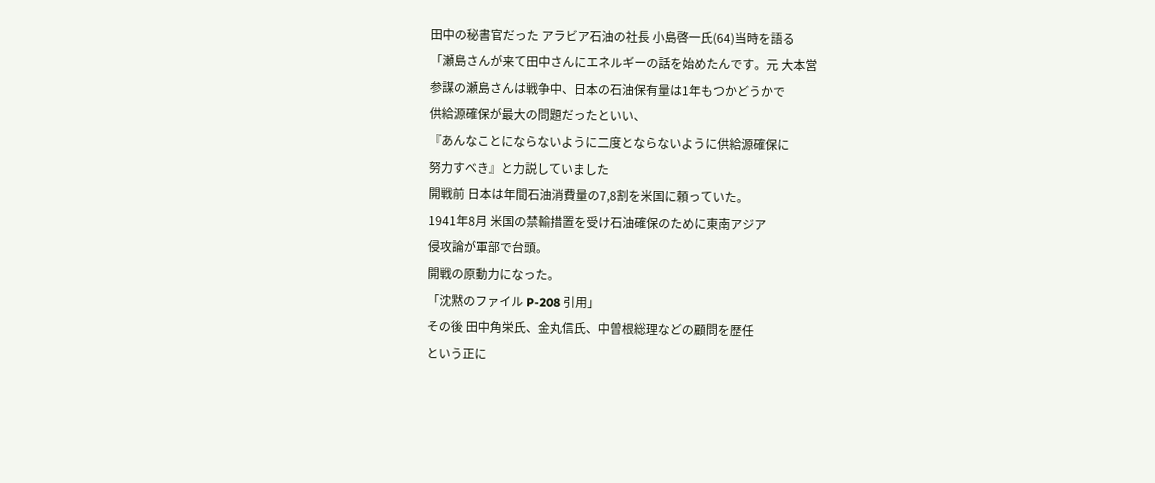田中の秘書官だった アラビア石油の社長 小島啓一氏(64)当時を語る
「瀬島さんが来て田中さんにエネルギーの話を始めたんです。元 大本営
参謀の瀬島さんは戦争中、日本の石油保有量は1年もつかどうかで
供給源確保が最大の問題だったといい、
『あんなことにならないように二度とならないように供給源確保に
努力すべき』と力説していました
開戦前 日本は年間石油消費量の7,8割を米国に頼っていた。
1941年8月 米国の禁輸措置を受け石油確保のために東南アジア
侵攻論が軍部で台頭。
開戦の原動力になった。
「沈黙のファイル P-208 引用」
その後 田中角栄氏、金丸信氏、中曽根総理などの顧問を歴任
という正に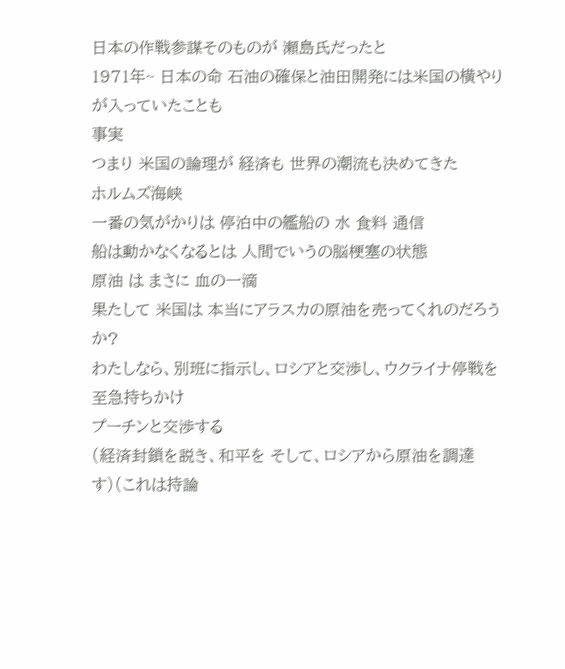日本の作戦参謀そのものが 瀬島氏だったと
1971年~ 日本の命 石油の確保と油田開発には米国の横やりが入っていたことも
事実
つまり 米国の論理が 経済も 世界の潮流も決めてきた
ホルムズ海峡
一番の気がかりは 停泊中の艦船の 水 食料 通信
船は動かなくなるとは 人間でいうの脳梗塞の状態
原油 は まさに 血の一滴
果たして 米国は 本当にアラスカの原油を売ってくれのだろうか?
わたしなら、別班に指示し、ロシアと交渉し、ウクライナ停戦を至急持ちかけ
プーチンと交渉する
(経済封鎖を説き、和平を そして、ロシアから原油を調達す)(これは持論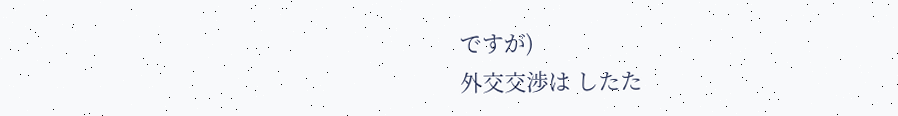ですが)
外交交渉は したた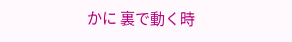かに 裏で動く時